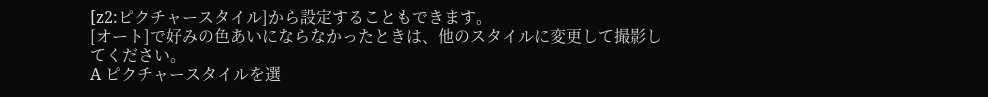[z2:ピクチャースタイル]から設定することもできます。
[オート]で好みの色あいにならなかったときは、他のスタイルに変更して撮影し てください。
A ピクチャースタイルを選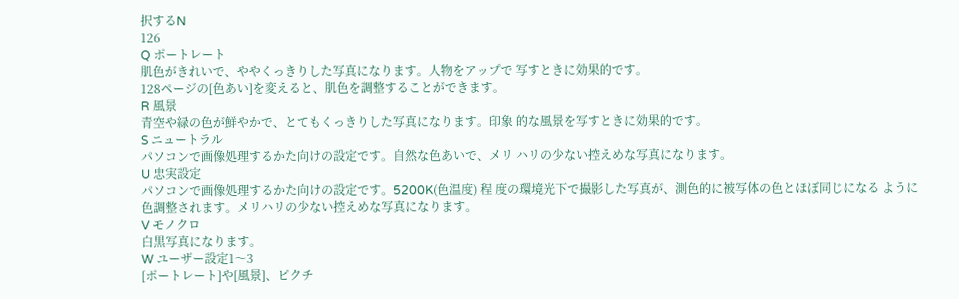択するN
126
Q ポートレート
肌色がきれいで、ややくっきりした写真になります。人物をアップで 写すときに効果的です。
128ページの[色あい]を変えると、肌色を調整することができます。
R 風景
青空や緑の色が鮮やかで、とてもくっきりした写真になります。印象 的な風景を写すときに効果的です。
S ニュートラル
パソコンで画像処理するかた向けの設定です。自然な色あいで、メリ ハリの少ない控えめな写真になります。
U 忠実設定
パソコンで画像処理するかた向けの設定です。5200K(色温度) 程 度の環境光下で撮影した写真が、測色的に被写体の色とほぼ同じになる ように色調整されます。メリハリの少ない控えめな写真になります。
V モノクロ
白黒写真になります。
W ユーザー設定1〜3
[ポートレート]や[風景]、ピクチ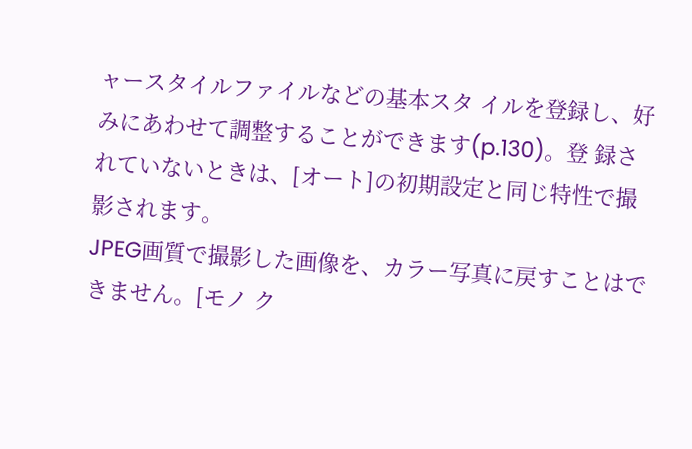ャースタイルファイルなどの基本スタ イルを登録し、好みにあわせて調整することができます(p.130)。登 録されていないときは、[オート]の初期設定と同じ特性で撮影されます。
JPEG画質で撮影した画像を、カラー写真に戻すことはできません。[モノ ク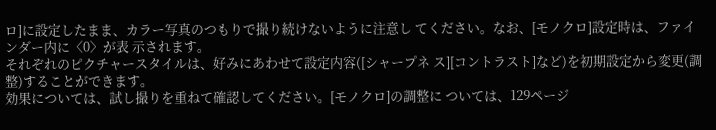ロ]に設定したまま、カラー写真のつもりで撮り続けないように注意し てください。なお、[モノクロ]設定時は、ファインダー内に〈0〉が表 示されます。
それぞれのピクチャースタイルは、好みにあわせて設定内容([シャープネ ス][コントラスト]など)を初期設定から変更(調整)することができます。
効果については、試し撮りを重ねて確認してください。[モノクロ]の調整に ついては、129ページ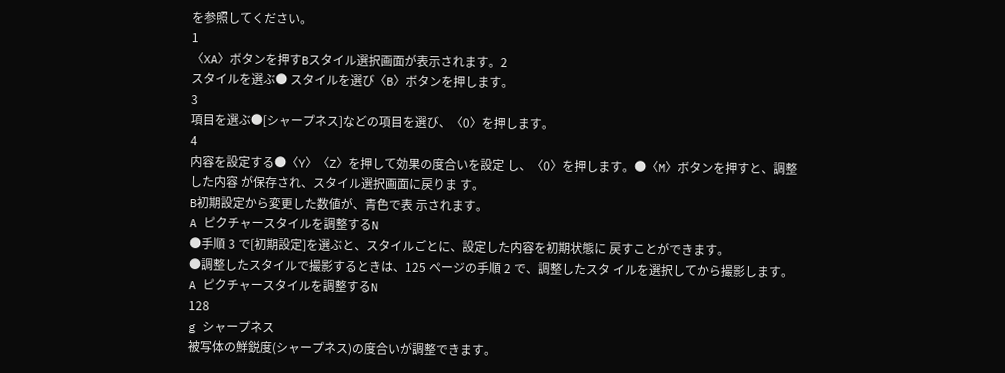を参照してください。
1
〈XA〉ボタンを押すBスタイル選択画面が表示されます。2
スタイルを選ぶ● スタイルを選び〈B〉ボタンを押します。
3
項目を選ぶ●[シャープネス]などの項目を選び、〈0〉を押します。
4
内容を設定する●〈Y〉〈Z〉を押して効果の度合いを設定 し、〈0〉を押します。●〈M〉ボタンを押すと、調整した内容 が保存され、スタイル選択画面に戻りま す。
B初期設定から変更した数値が、青色で表 示されます。
A ピクチャースタイルを調整するN
●手順 3 で[初期設定]を選ぶと、スタイルごとに、設定した内容を初期状態に 戻すことができます。
●調整したスタイルで撮影するときは、125 ページの手順 2 で、調整したスタ イルを選択してから撮影します。
A ピクチャースタイルを調整するN
128
g シャープネス
被写体の鮮鋭度(シャープネス)の度合いが調整できます。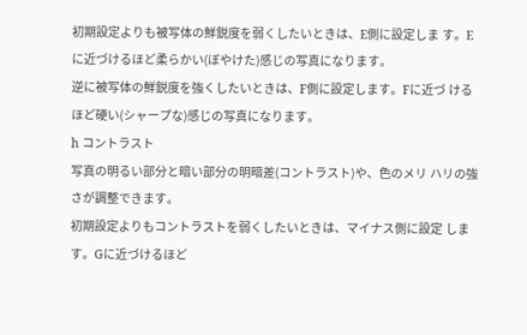初期設定よりも被写体の鮮鋭度を弱くしたいときは、E側に設定しま す。Eに近づけるほど柔らかい(ぼやけた)感じの写真になります。
逆に被写体の鮮鋭度を強くしたいときは、F側に設定します。Fに近づ けるほど硬い(シャープな)感じの写真になります。
h コントラスト
写真の明るい部分と暗い部分の明暗差(コントラスト)や、色のメリ ハリの強さが調整できます。
初期設定よりもコントラストを弱くしたいときは、マイナス側に設定 します。Gに近づけるほど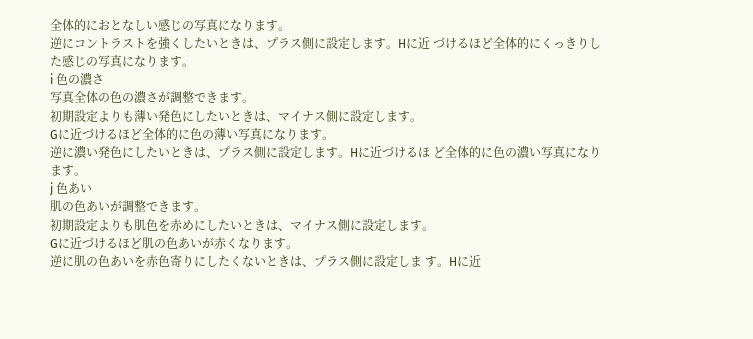全体的におとなしい感じの写真になります。
逆にコントラストを強くしたいときは、プラス側に設定します。Hに近 づけるほど全体的にくっきりした感じの写真になります。
i 色の濃さ
写真全体の色の濃さが調整できます。
初期設定よりも薄い発色にしたいときは、マイナス側に設定します。
Gに近づけるほど全体的に色の薄い写真になります。
逆に濃い発色にしたいときは、プラス側に設定します。Hに近づけるほ ど全体的に色の濃い写真になります。
j 色あい
肌の色あいが調整できます。
初期設定よりも肌色を赤めにしたいときは、マイナス側に設定します。
Gに近づけるほど肌の色あいが赤くなります。
逆に肌の色あいを赤色寄りにしたくないときは、プラス側に設定しま す。Hに近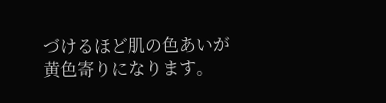づけるほど肌の色あいが黄色寄りになります。